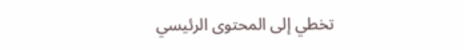تخطي إلى المحتوى الرئيسي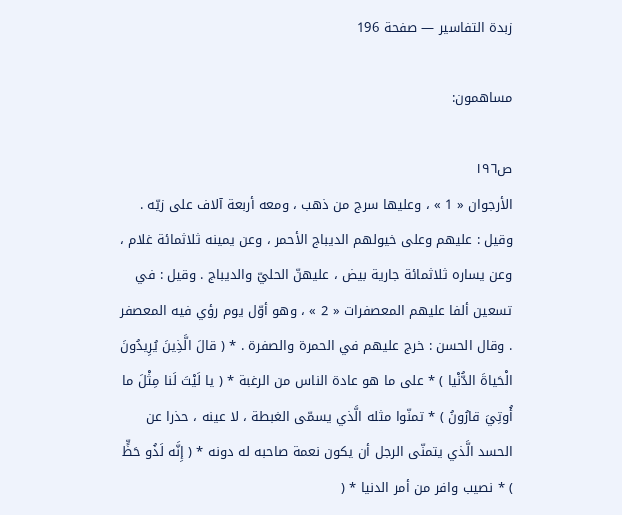زبدة التفاسير — صفحة 196

مساهمون:

ص١٩٦
الأرجوان « 1 » ، وعليها سرج من ذهب ، ومعه أربعة آلاف على زيّه . وقيل : عليهم وعلى خيولهم الديباج الأحمر ، وعن يمينه ثلاثمائة غلام ، وعن يساره ثلاثمائة جارية بيض ، عليهنّ الحليّ والديباج . وقيل : في تسعين ألفا عليهم المعصفرات « 2 » ، وهو أوّل يوم رؤي فيه المعصفر . وقال الحسن : خرج عليهم في الحمرة والصفرة . * ( قالَ الَّذِينَ يُرِيدُونَ الْحَياةَ الدُّنْيا ) * على ما هو عادة الناس من الرغبة * ( يا لَيْتَ لَنا مِثْلَ ما أُوتِيَ قارُونُ ) * تمنّوا مثله الَّذي يسمّى الغبطة ، لا عينه ، حذرا عن الحسد الَّذي يتمنّى الرجل أن يكون نعمة صاحبه له دونه * ( إِنَّه لَذُو حَظٍّ ) * نصيب وافر من أمر الدنيا * (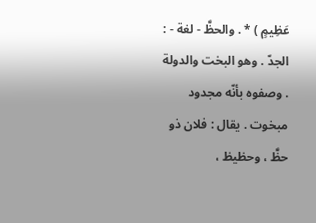عَظِيمٍ ) * . والحظَّ - لغة - : الجدّ . وهو البخت والدولة . وصفوه بأنّه مجدود مبخوت . يقال : فلان ذو حظَّ ، وحظيظ ،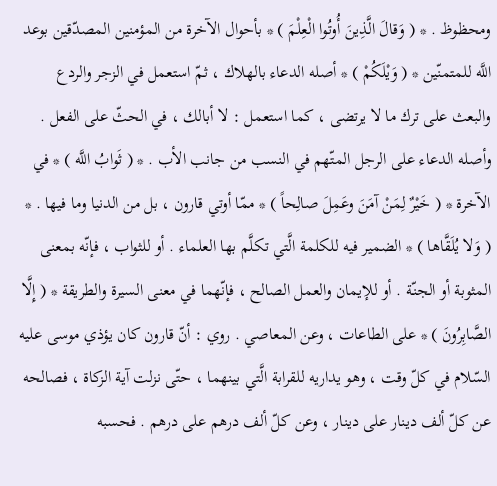ومحظوظ . * ( وَقالَ الَّذِينَ أُوتُوا الْعِلْمَ ) * بأحوال الآخرة من المؤمنين المصدّقين بوعد اللَّه للمتمنّين * ( وَيْلَكُمْ ) * أصله الدعاء بالهلاك ، ثمّ استعمل في الزجر والردع والبعث على ترك ما لا يرتضى ، كما استعمل : لا أبالك ، في الحثّ على الفعل . وأصله الدعاء على الرجل المتّهم في النسب من جانب الأب . * ( ثَوابُ اللَّه ) * في الآخرة * ( خَيْرٌ لِمَنْ آمَنَ وعَمِلَ صالِحاً ) * ممّا أوتي قارون ، بل من الدنيا وما فيها . * ( وَلا يُلَقَّاها ) * الضمير فيه للكلمة الَّتي تكلَّم بها العلماء . أو للثواب ، فإنّه بمعنى المثوبة أو الجنّة . أو للإيمان والعمل الصالح ، فإنّهما في معنى السيرة والطريقة * ( إِلَّا الصَّابِرُونَ ) * على الطاعات ، وعن المعاصي . روي : أنّ قارون كان يؤذي موسى عليه السّلام في كلّ وقت ، وهو يداريه للقرابة الَّتي بينهما ، حتّى نزلت آية الزكاة ، فصالحه عن كلّ ألف دينار على دينار ، وعن كلّ ألف درهم على درهم . فحسبه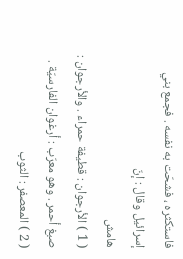فاستكثره ، فشحّت به نفسه . فجمع بني إسرائيل وقال : إنّ
هامش
( 1 ) الأرجوان : قطيفة حمراء . والأرجوان : صبغ أحمر . وهو معرّب : أرغوان الفارسيّة . ( 2 ) المعصفر : الثوب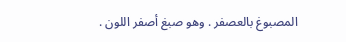المصبوغ بالعصفر . وهو صبغ أصفر اللون .